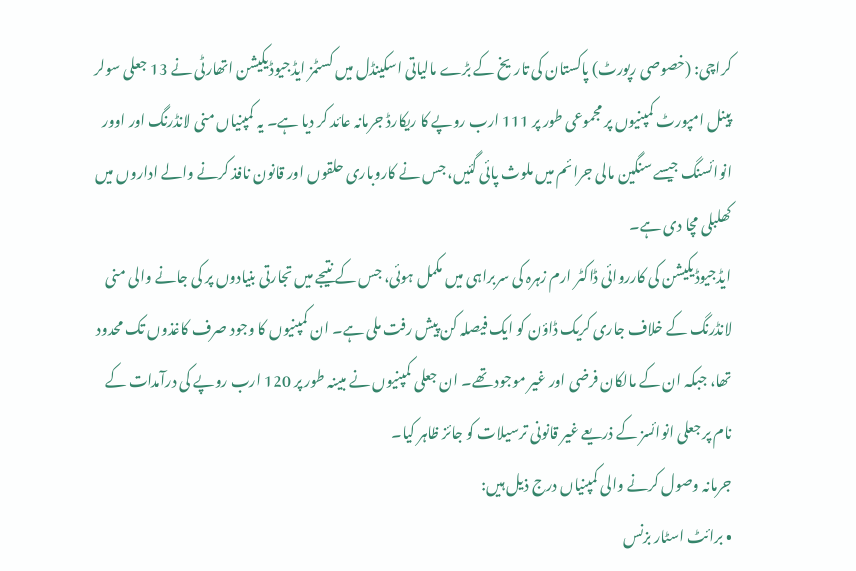کراچی: (خصوصی رپورٹ) پاکستان کی تاریخ کے بڑے مالیاتی اسکینڈل میں کسٹمز ایڈجیوڈیکیشن اتھارٹی نے 13 جعلی سولر پینل امپورٹ کمپنیوں پر مجموعی طور پر 111 ارب روپے کا ریکارڈ جرمانہ عائد کر دیا ہے۔ یہ کمپنیاں منی لانڈرنگ اور اوور انوائسنگ جیسے سنگین مالی جرائم میں ملوث پائی گئیں، جس نے کاروباری حلقوں اور قانون نافذ کرنے والے اداروں میں کھلبلی مچا دی ہے۔
ایڈجیوڈیکیشن کی کارروائی ڈاکٹر ارم زہرہ کی سربراہی میں مکمل ہوئی، جس کے نتیجے میں تجارتی بنیادوں پر کی جانے والی منی لانڈرنگ کے خلاف جاری کریک ڈاؤن کو ایک فیصلہ کن پیش رفت ملی ہے۔ ان کمپنیوں کا وجود صرف کاغذوں تک محدود تھا، جبکہ ان کے مالکان فرضی اور غیر موجود تھے۔ ان جعلی کمپنیوں نے مبینہ طور پر 120 ارب روپے کی درآمدات کے نام پر جعلی انوائسز کے ذریعے غیر قانونی ترسیلات کو جائز ظاہر کیا۔
جرمانہ وصول کرنے والی کمپنیاں درج ذیل ہیں:
• برائٹ اسٹار بزنس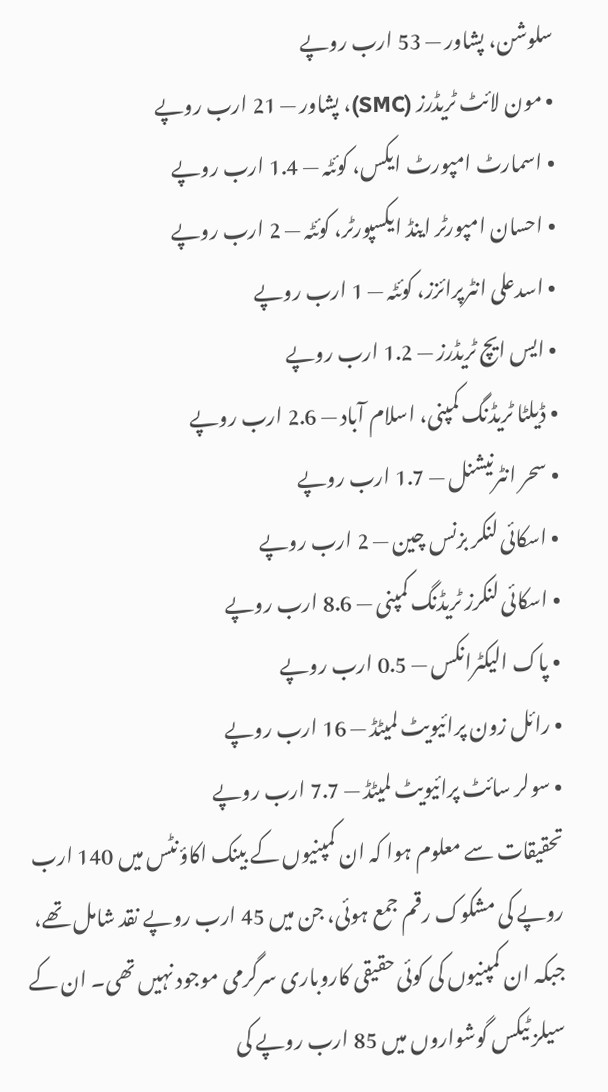سلوشن، پشاور — 53 ارب روپے
• مون لائٹ ٹریڈرز (SMC)، پشاور — 21 ارب روپے
• اسمارٹ امپورٹ ایکس، کوئٹہ — 1.4 ارب روپے
• احسان امپورٹر اینڈ ایکسپورٹر، کوئٹہ — 2 ارب روپے
• اسدعلی انٹرپرائزز، کوئٹہ — 1 ارب روپے
• ایس ایچ ٹریڈرز — 1.2 ارب روپے
• ڈیلٹا ٹریڈنگ کمپنی، اسلام آباد — 2.6 ارب روپے
• سحر انٹرنیشنل — 1.7 ارب روپے
• اسکائی لنکر بزنس چین — 2 ارب روپے
• اسکائی لنکرز ٹریڈنگ کمپنی — 8.6 ارب روپے
• پاک الیکٹرانکس — 0.5 ارب روپے
• رائل زون پرائیویٹ لمیٹڈ — 16 ارب روپے
• سولر سائٹ پرائیویٹ لمیٹڈ — 7.7 ارب روپے
تحقیقات سے معلوم ہوا کہ ان کمپنیوں کے بینک اکاؤنٹس میں 140 ارب روپے کی مشکوک رقم جمع ہوئی، جن میں 45 ارب روپے نقد شامل تھے، جبکہ ان کمپنیوں کی کوئی حقیقی کاروباری سرگرمی موجود نہیں تھی۔ ان کے سیلز ٹیکس گوشواروں میں 85 ارب روپے کی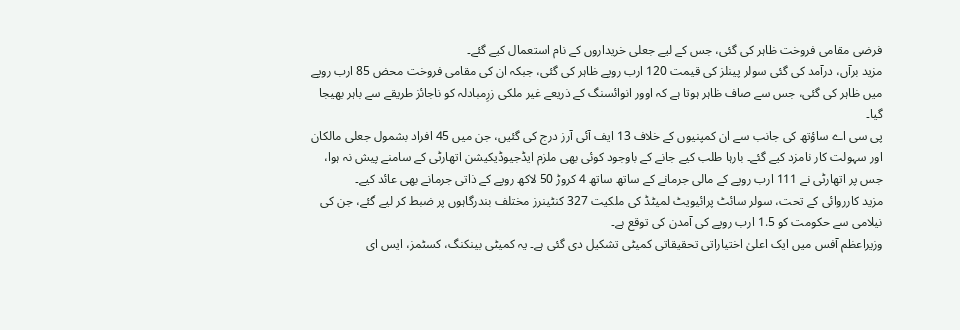فرضی مقامی فروخت ظاہر کی گئی، جس کے لیے جعلی خریداروں کے نام استعمال کیے گئے۔
مزید برآں، درآمد کی گئی سولر پینلز کی قیمت 120 ارب روپے ظاہر کی گئی، جبکہ ان کی مقامی فروخت محض 85 ارب روپے میں ظاہر کی گئی، جس سے صاف ظاہر ہوتا ہے کہ اوور انوائسنگ کے ذریعے غیر ملکی زرِمبادلہ کو ناجائز طریقے سے باہر بھیجا گیا۔
پی سی اے ساؤتھ کی جانب سے ان کمپنیوں کے خلاف 13 ایف آئی آرز درج کی گئیں، جن میں 45 افراد بشمول جعلی مالکان اور سہولت کار نامزد کیے گئے۔ بارہا طلب کیے جانے کے باوجود کوئی بھی ملزم ایڈجیوڈیکیشن اتھارٹی کے سامنے پیش نہ ہوا، جس پر اتھارٹی نے 111 ارب روپے کے مالی جرمانے کے ساتھ ساتھ 4 کروڑ 50 لاکھ روپے کے ذاتی جرمانے بھی عائد کیے۔
مزید کارروائی کے تحت، سولر سائٹ پرائیویٹ لمیٹڈ کی ملکیت 327 کنٹینرز مختلف بندرگاہوں پر ضبط کر لیے گئے، جن کی نیلامی سے حکومت کو 1.5 ارب روپے کی آمدن کی توقع ہے۔
وزیراعظم آفس میں ایک اعلیٰ اختیاراتی تحقیقاتی کمیٹی تشکیل دی گئی ہے۔ یہ کمیٹی بینکنگ، کسٹمز، ایس ای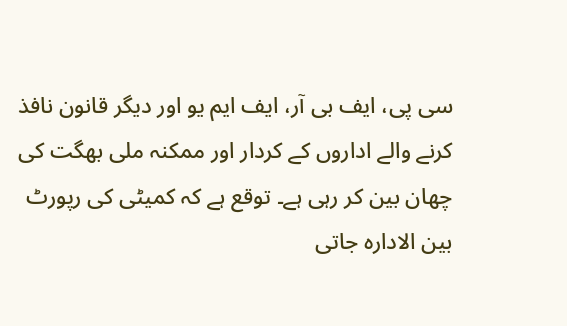سی پی، ایف بی آر، ایف ایم یو اور دیگر قانون نافذ کرنے والے اداروں کے کردار اور ممکنہ ملی بھگت کی چھان بین کر رہی ہے۔ توقع ہے کہ کمیٹی کی رپورٹ بین الادارہ جاتی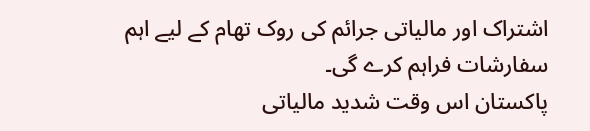اشتراک اور مالیاتی جرائم کی روک تھام کے لیے اہم سفارشات فراہم کرے گی۔
پاکستان اس وقت شدید مالیاتی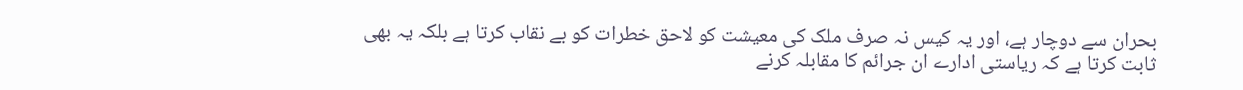بحران سے دوچار ہے، اور یہ کیس نہ صرف ملک کی معیشت کو لاحق خطرات کو بے نقاب کرتا ہے بلکہ یہ بھی ثابت کرتا ہے کہ ریاستی ادارے ان جرائم کا مقابلہ کرنے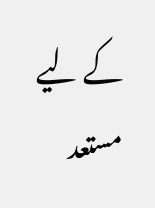کے لیے مستعد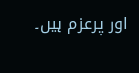اور پرعزم ہیں۔